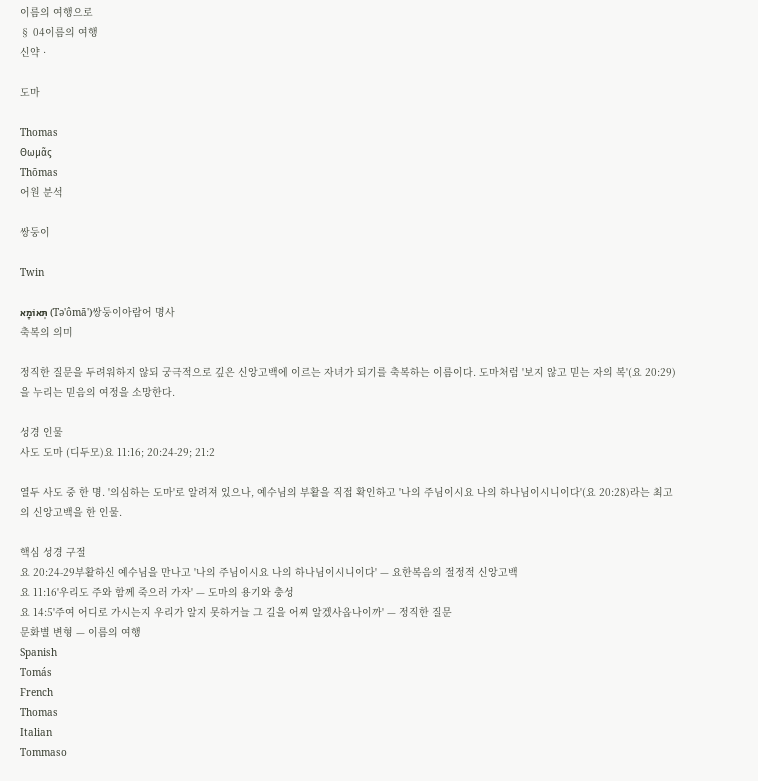이름의 여행으로
§ 04이름의 여행
신약 ·

도마

Thomas
Θωμᾶς
Thōmas
어원 분석

쌍둥이

Twin

תְּאוֹמָא (Tə'ômā')쌍둥이아람어 명사
축복의 의미

정직한 질문을 두려워하지 않되 궁극적으로 깊은 신앙고백에 이르는 자녀가 되기를 축복하는 이름이다. 도마처럼 '보지 않고 믿는 자의 복'(요 20:29)을 누리는 믿음의 여정을 소망한다.

성경 인물
사도 도마 (디두모)요 11:16; 20:24-29; 21:2

열두 사도 중 한 명. '의심하는 도마'로 알려져 있으나, 예수님의 부활을 직접 확인하고 '나의 주님이시요 나의 하나님이시니이다'(요 20:28)라는 최고의 신앙고백을 한 인물.

핵심 성경 구절
요 20:24-29부활하신 예수님을 만나고 '나의 주님이시요 나의 하나님이시니이다' — 요한복음의 절정적 신앙고백
요 11:16'우리도 주와 함께 죽으러 가자' — 도마의 용기와 충성
요 14:5'주여 어디로 가시는지 우리가 알지 못하거늘 그 길을 어찌 알겠사옵나이까' — 정직한 질문
문화별 변형 — 이름의 여행
Spanish
Tomás
French
Thomas
Italian
Tommaso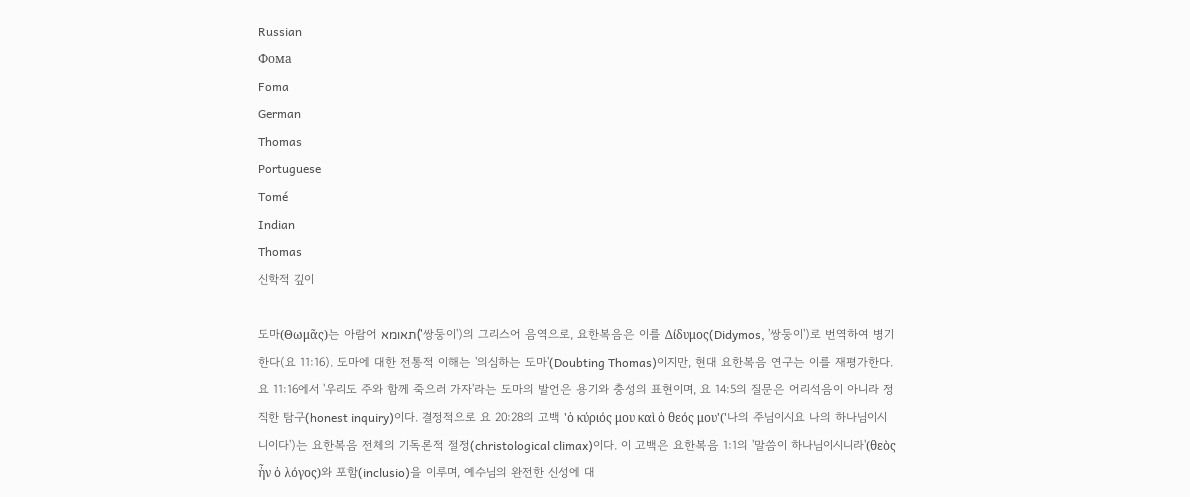Russian
Фома
Foma
German
Thomas
Portuguese
Tomé
Indian
Thomas
신학적 깊이

도마(Θωμᾶς)는 아람어 תאומא('쌍둥이')의 그리스어 음역으로, 요한복음은 이를 Δίδυμος(Didymos, '쌍둥이')로 번역하여 병기한다(요 11:16). 도마에 대한 전통적 이해는 '의심하는 도마'(Doubting Thomas)이지만, 현대 요한복음 연구는 이를 재평가한다. 요 11:16에서 '우리도 주와 함께 죽으러 가자'라는 도마의 발언은 용기와 충성의 표현이며, 요 14:5의 질문은 어리석음이 아니라 정직한 탐구(honest inquiry)이다. 결정적으로 요 20:28의 고백 'ὁ κύριός μου καὶ ὁ θεός μου'('나의 주님이시요 나의 하나님이시니이다')는 요한복음 전체의 기독론적 절정(christological climax)이다. 이 고백은 요한복음 1:1의 '말씀이 하나님이시니라'(θεὸς ἦν ὁ λόγος)와 포함(inclusio)을 이루며, 예수님의 완전한 신성에 대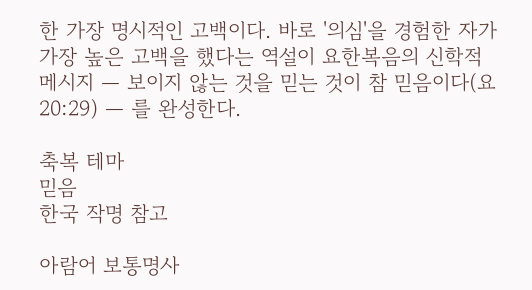한 가장 명시적인 고백이다. 바로 '의심'을 경험한 자가 가장 높은 고백을 했다는 역설이 요한복음의 신학적 메시지 — 보이지 않는 것을 믿는 것이 참 믿음이다(요 20:29) — 를 완성한다.

축복 테마
믿음
한국 작명 참고

아람어 보통명사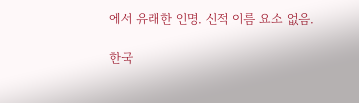에서 유래한 인명. 신적 이름 요소 없음.

한국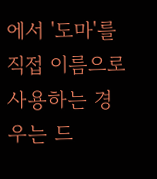에서 '도마'를 직접 이름으로 사용하는 경우는 드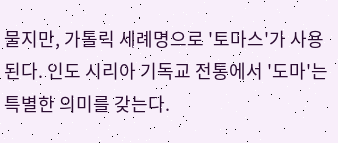물지만, 가톨릭 세례명으로 '토마스'가 사용된다. 인도 시리아 기독교 전통에서 '도마'는 특별한 의미를 갖는다.